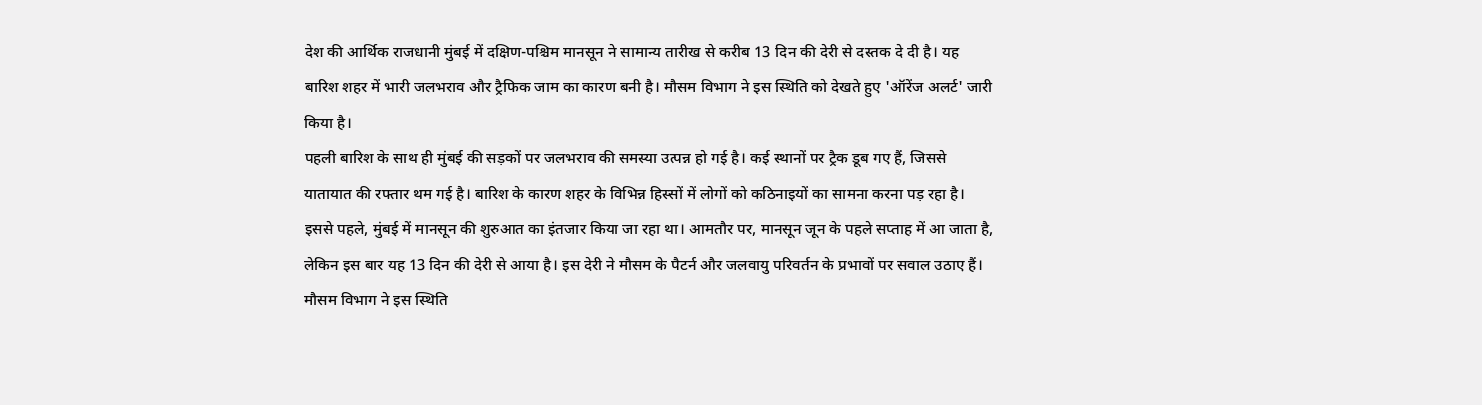देश की आर्थिक राजधानी मुंबई में दक्षिण-पश्चिम मानसून ने सामान्य तारीख से करीब 13 दिन की देरी से दस्तक दे दी है। यह बारिश शहर में भारी जलभराव और ट्रैफिक जाम का कारण बनी है। मौसम विभाग ने इस स्थिति को देखते हुए 'ऑरेंज अलर्ट' जारी किया है।
पहली बारिश के साथ ही मुंबई की सड़कों पर जलभराव की समस्या उत्पन्न हो गई है। कई स्थानों पर ट्रैक डूब गए हैं, जिससे यातायात की रफ्तार थम गई है। बारिश के कारण शहर के विभिन्न हिस्सों में लोगों को कठिनाइयों का सामना करना पड़ रहा है।
इससे पहले, मुंबई में मानसून की शुरुआत का इंतजार किया जा रहा था। आमतौर पर, मानसून जून के पहले सप्ताह में आ जाता है, लेकिन इस बार यह 13 दिन की देरी से आया है। इस देरी ने मौसम के पैटर्न और जलवायु परिवर्तन के प्रभावों पर सवाल उठाए हैं।
मौसम विभाग ने इस स्थिति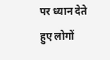पर ध्यान देते हुए लोगों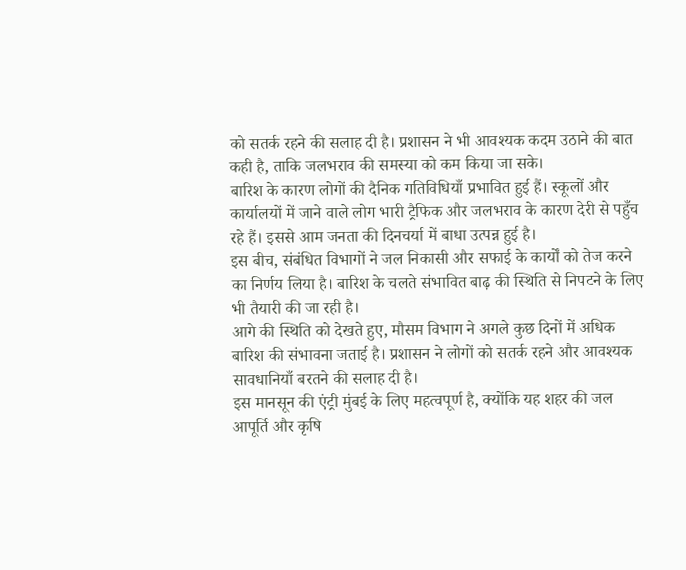को सतर्क रहने की सलाह दी है। प्रशासन ने भी आवश्यक कदम उठाने की बात कही है, ताकि जलभराव की समस्या को कम किया जा सके।
बारिश के कारण लोगों की दैनिक गतिविधियाँ प्रभावित हुई हैं। स्कूलों और कार्यालयों में जाने वाले लोग भारी ट्रैफिक और जलभराव के कारण देरी से पहुँच रहे हैं। इससे आम जनता की दिनचर्या में बाधा उत्पन्न हुई है।
इस बीच, संबंधित विभागों ने जल निकासी और सफाई के कार्यों को तेज करने का निर्णय लिया है। बारिश के चलते संभावित बाढ़ की स्थिति से निपटने के लिए भी तैयारी की जा रही है।
आगे की स्थिति को देखते हुए, मौसम विभाग ने अगले कुछ दिनों में अधिक बारिश की संभावना जताई है। प्रशासन ने लोगों को सतर्क रहने और आवश्यक सावधानियाँ बरतने की सलाह दी है।
इस मानसून की एंट्री मुंबई के लिए महत्वपूर्ण है, क्योंकि यह शहर की जल आपूर्ति और कृषि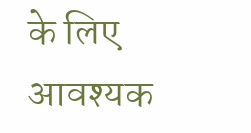के लिए आवश्यक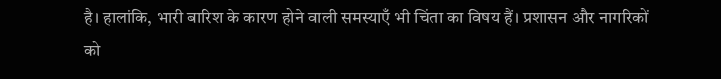है। हालांकि, भारी बारिश के कारण होने वाली समस्याएँ भी चिंता का विषय हैं। प्रशासन और नागरिकों को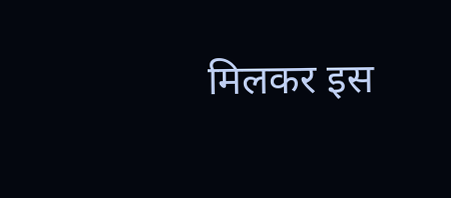मिलकर इस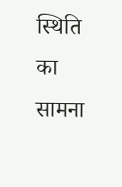स्थिति का सामना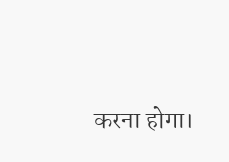करना होगा।